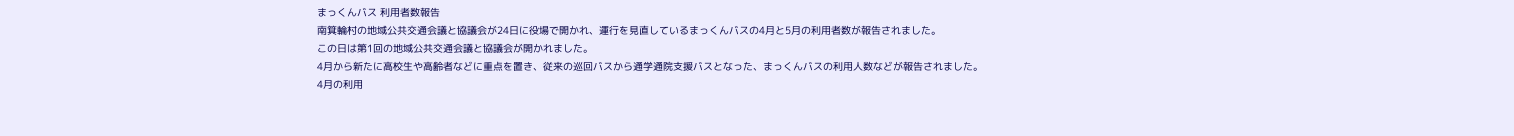まっくんバス 利用者数報告
南箕輪村の地域公共交通会議と協議会が24日に役場で開かれ、運行を見直しているまっくんバスの4月と5月の利用者数が報告されました。
この日は第1回の地域公共交通会議と協議会が開かれました。
4月から新たに高校生や高齢者などに重点を置き、従来の巡回バスから通学通院支援バスとなった、まっくんバスの利用人数などが報告されました。
4月の利用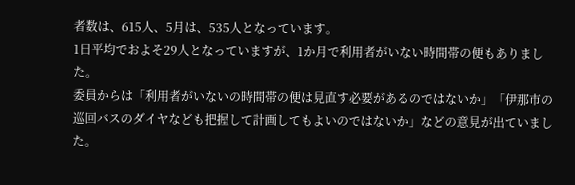者数は、615人、5月は、535人となっています。
1日平均でおよそ29人となっていますが、1か月で利用者がいない時間帯の便もありました。
委員からは「利用者がいないの時間帯の便は見直す必要があるのではないか」「伊那市の巡回バスのダイヤなども把握して計画してもよいのではないか」などの意見が出ていました。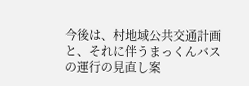今後は、村地域公共交通計画と、それに伴うまっくんバスの運行の見直し案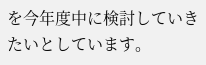を今年度中に検討していきたいとしています。